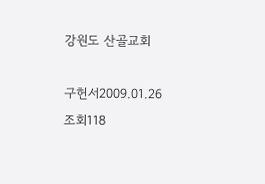강원도 산골교회

구헌서2009.01.26
조회118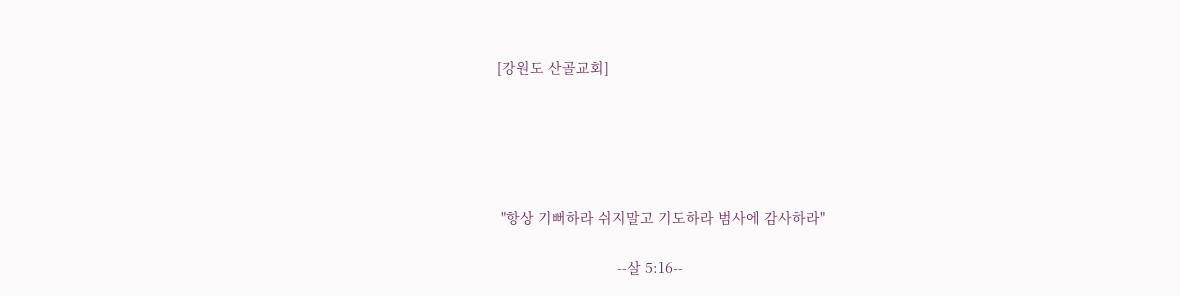[강원도 산골교회]





 "항상 기뻐하라 쉬지말고 기도하라 범사에 감사하라"

                              --살 5:16--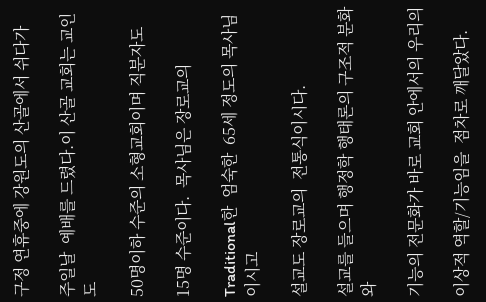구정 연휴중에 강원도의 산골에서 쉬다가

주일날  예배를 드렸다.이 산골 교회는 교인도

50명이하 수준의 소형교회이며 직분자도

15명 수준이다.  목사님은 장로교의

Traditional한  엄숙한  65세 정도의 목사님이시고

설교도 장로교의  전통식이시다.

설교를 들으며 행정학 행태론의 구조적 분화와

기능의 전문화가 바로 교회 안에서의 우리의

이상적 역할/기능임을  점차로 깨달았다.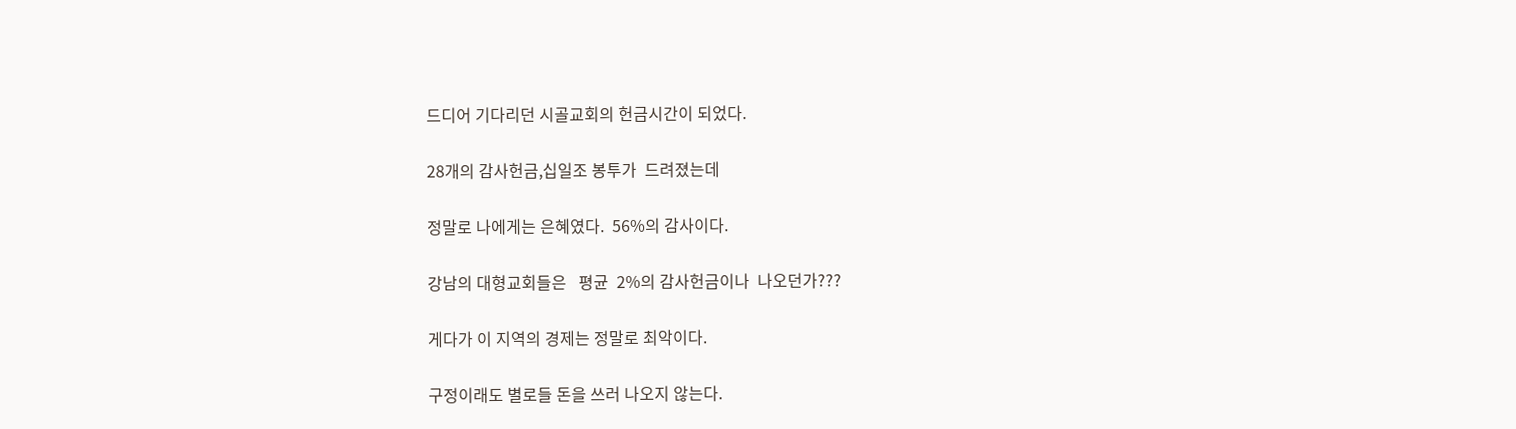드디어 기다리던 시골교회의 헌금시간이 되었다.

28개의 감사헌금,십일조 봉투가  드려졌는데

정말로 나에게는 은혜였다.  56%의 감사이다.

강남의 대형교회들은   평균  2%의 감사헌금이나  나오던가???

게다가 이 지역의 경제는 정말로 최악이다.

구정이래도 별로들 돈을 쓰러 나오지 않는다.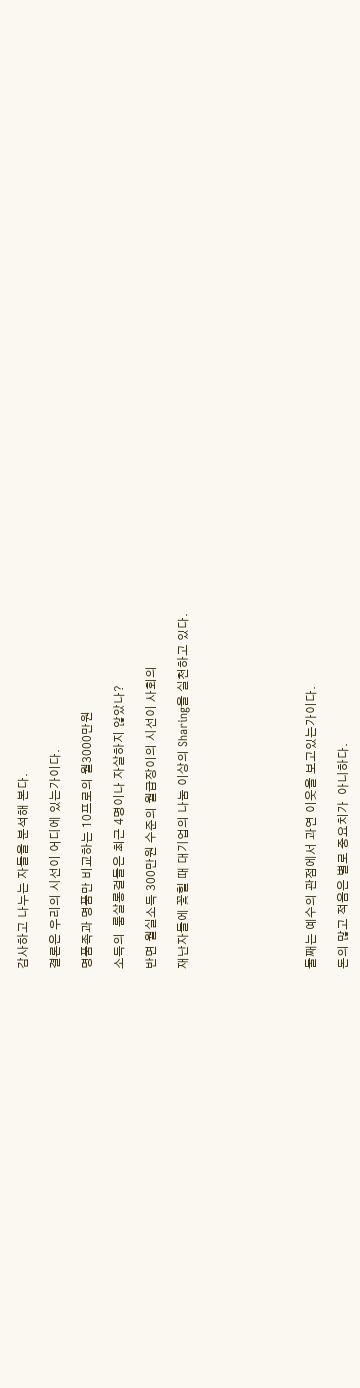감사하고 나누는 자들을 분석해 본다.

결론은 우리의 시선이 어디에 있는가이다.

명품족과 명품만 비교하는 10프로의 월3000만원

소득의  룸살롱걸들은 최근 4명이나 자살하지 않았나?

반면 월실소득 300만원 수준의 월급장이의 시선이 사회의

재난자들에 꽃힐 때 대기업의 나눔 이상의 Sharing을 실천하고 있다.







둘째는 예수의 관점에서 과연 이웃을 보고있는가이다.

돈의 많고 적음은 별로 중요치가  아니하다.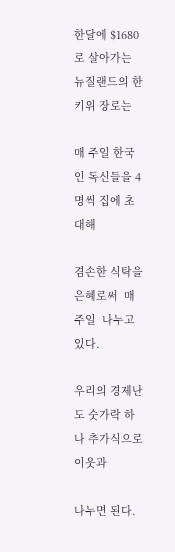한달에 $1680로 살아가는 뉴질랜드의 한 키위 장로는

매 주일 한국인 독신들을 4명씩 집에 초대해

겸손한 식탁을 은혜로써  매주일  나누고 있다.

우리의 경제난도 숫가락 하나 추가식으로 이웃과

나누면 된다.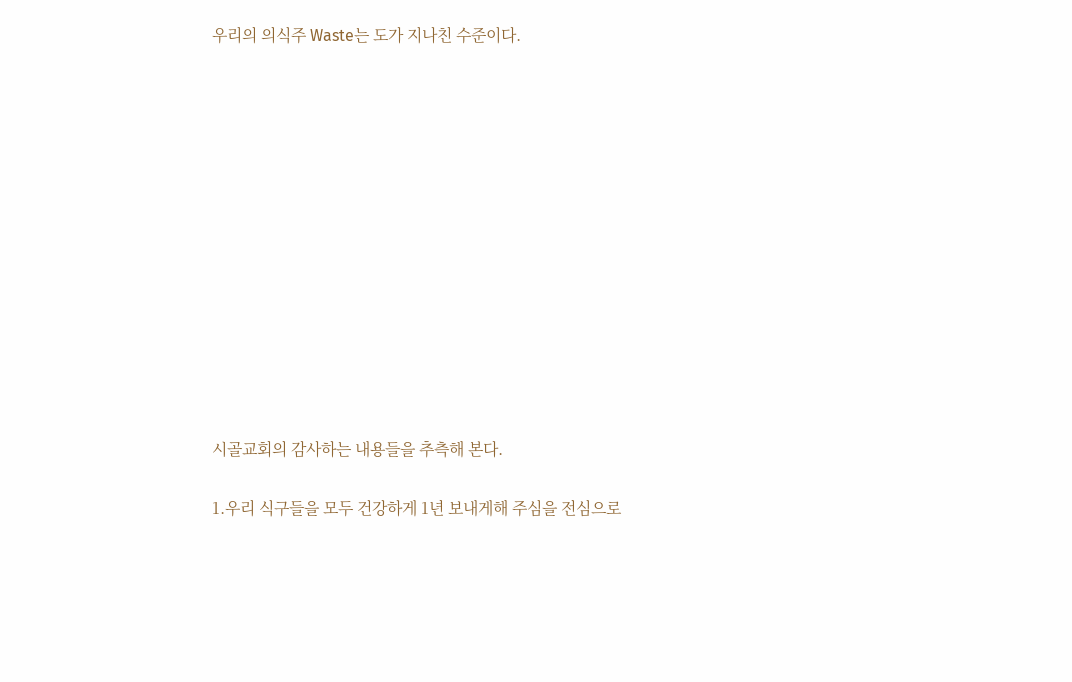우리의 의식주 Waste는 도가 지나친 수준이다.













시골교회의 감사하는 내용들을 추측해 본다.

1.우리 식구들을 모두 건강하게 1년 보내게해 주심을 전심으로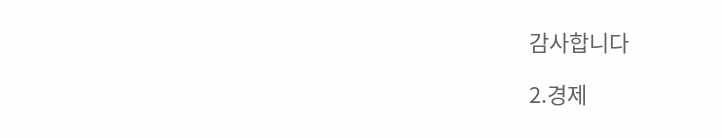감사합니다

2.경제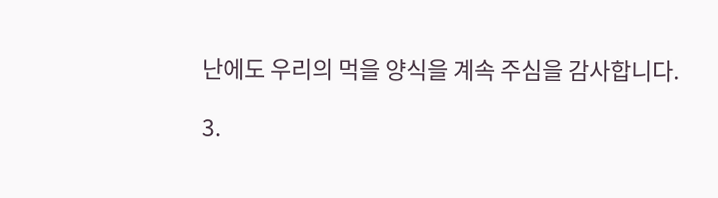난에도 우리의 먹을 양식을 계속 주심을 감사합니다.

3.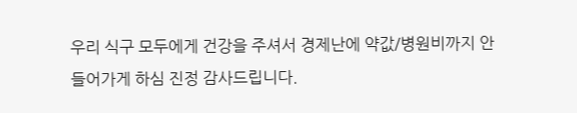우리 식구 모두에게 건강을 주셔서 경제난에 약값/병원비까지 안 들어가게 하심 진정 감사드립니다.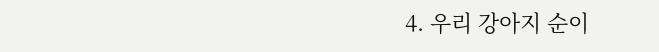4. 우리 강아지 순이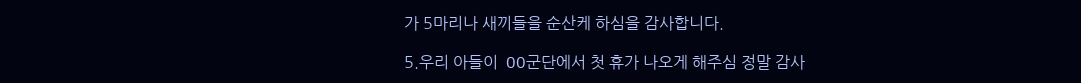가 5마리나 새끼들을 순산케 하심을 감사합니다.

5.우리 아들이  OO군단에서 첫 휴가 나오게 해주심 정말 감사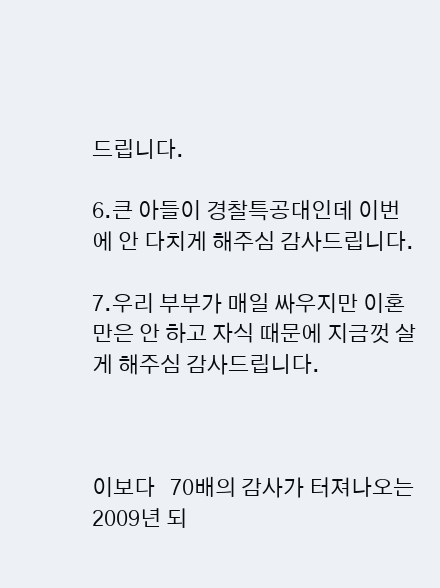드립니다.

6.큰 아들이 경찰특공대인데 이번에 안 다치게 해주심 감사드립니다.

7.우리 부부가 매일 싸우지만 이혼만은 안 하고 자식 때문에 지금껏 살게 해주심 감사드립니다.



이보다   70배의 감사가 터져나오는  2009년 되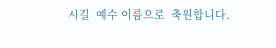시길  예수 이름으로  축원합니다.